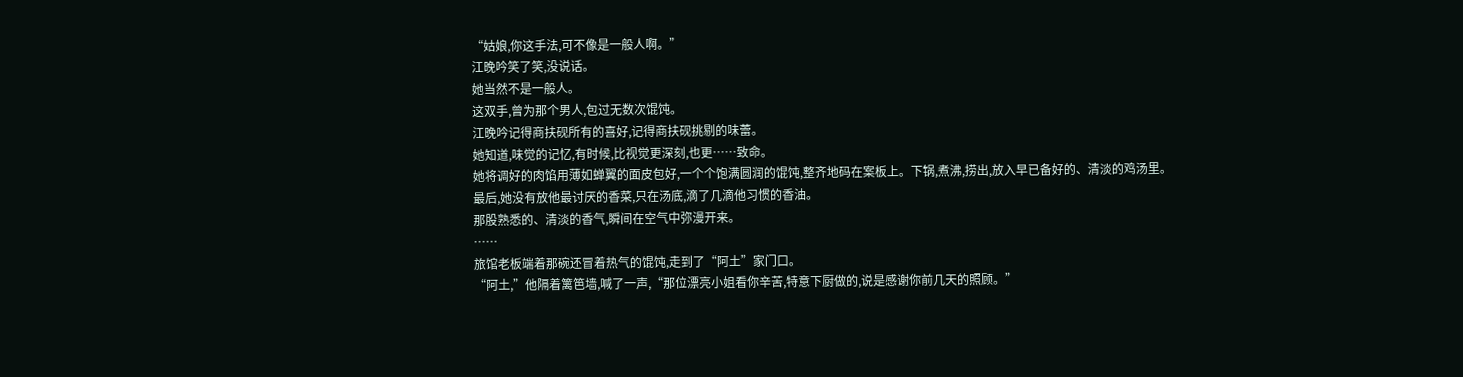“姑娘,你这手法,可不像是一般人啊。”
江晚吟笑了笑,没说话。
她当然不是一般人。
这双手,曾为那个男人,包过无数次馄饨。
江晚吟记得商扶砚所有的喜好,记得商扶砚挑剔的味蕾。
她知道,味觉的记忆,有时候,比视觉更深刻,也更……致命。
她将调好的肉馅用薄如蝉翼的面皮包好,一个个饱满圆润的馄饨,整齐地码在案板上。下锅,煮沸,捞出,放入早已备好的、清淡的鸡汤里。
最后,她没有放他最讨厌的香菜,只在汤底,滴了几滴他习惯的香油。
那股熟悉的、清淡的香气,瞬间在空气中弥漫开来。
……
旅馆老板端着那碗还冒着热气的馄饨,走到了“阿土”家门口。
“阿土,”他隔着篱笆墙,喊了一声,“那位漂亮小姐看你辛苦,特意下厨做的,说是感谢你前几天的照顾。”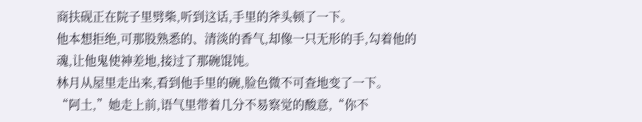商扶砚正在院子里劈柴,听到这话,手里的斧头顿了一下。
他本想拒绝,可那股熟悉的、清淡的香气,却像一只无形的手,勾着他的魂,让他鬼使神差地,接过了那碗馄饨。
林月从屋里走出来,看到他手里的碗,脸色微不可查地变了一下。
“阿土,”她走上前,语气里带着几分不易察觉的酸意,“你不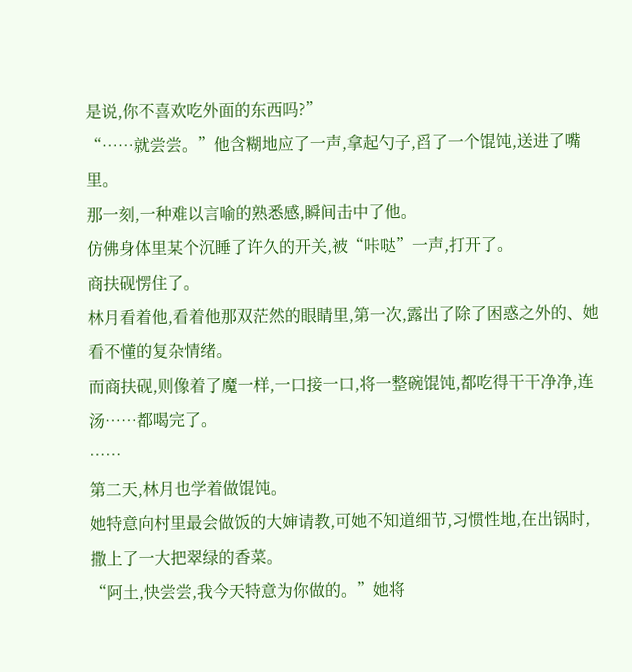是说,你不喜欢吃外面的东西吗?”
“……就尝尝。”他含糊地应了一声,拿起勺子,舀了一个馄饨,送进了嘴里。
那一刻,一种难以言喻的熟悉感,瞬间击中了他。
仿佛身体里某个沉睡了许久的开关,被“咔哒”一声,打开了。
商扶砚愣住了。
林月看着他,看着他那双茫然的眼睛里,第一次,露出了除了困惑之外的、她看不懂的复杂情绪。
而商扶砚,则像着了魔一样,一口接一口,将一整碗馄饨,都吃得干干净净,连汤……都喝完了。
……
第二天,林月也学着做馄饨。
她特意向村里最会做饭的大婶请教,可她不知道细节,习惯性地,在出锅时,撒上了一大把翠绿的香菜。
“阿土,快尝尝,我今天特意为你做的。”她将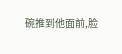碗推到他面前,脸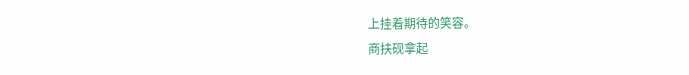上挂着期待的笑容。
商扶砚拿起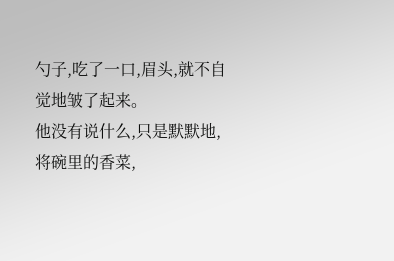勺子,吃了一口,眉头,就不自觉地皱了起来。
他没有说什么,只是默默地,将碗里的香菜,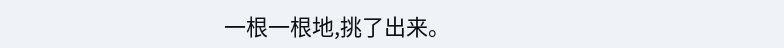一根一根地,挑了出来。